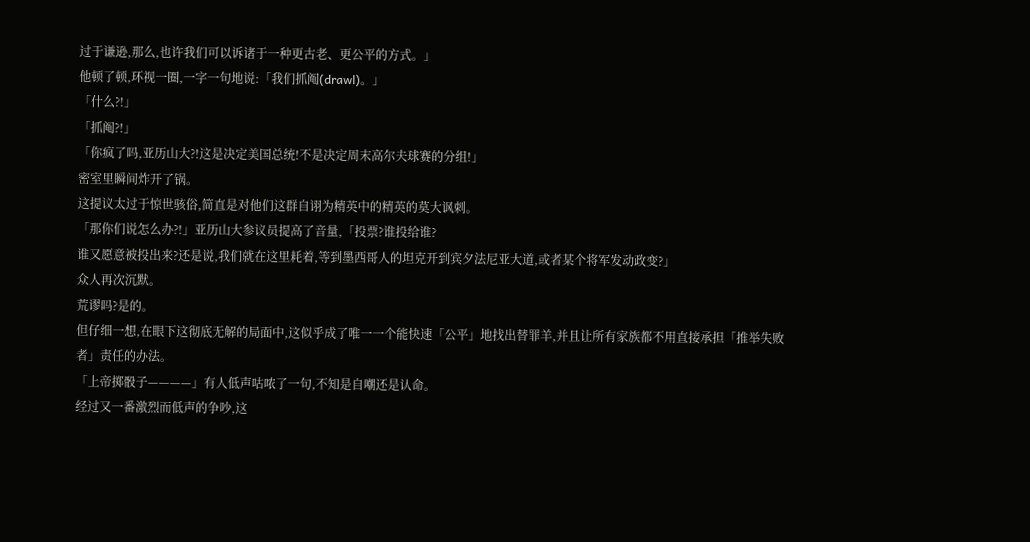过于谦逊,那么,也许我们可以诉诸于一种更古老、更公平的方式。」
他顿了顿,环视一圈,一字一句地说:「我们抓阄(drawl)。」
「什么?!」
「抓阄?!」
「你疯了吗,亚历山大?!这是决定美国总统!不是决定周末高尔夫球赛的分组!」
密室里瞬间炸开了锅。
这提议太过于惊世骇俗,简直是对他们这群自诩为精英中的精英的莫大讽刺。
「那你们说怎么办?!」亚历山大参议员提高了音量,「投票?谁投给谁?
谁又愿意被投出来?还是说,我们就在这里耗着,等到墨西哥人的坦克开到宾夕法尼亚大道,或者某个将军发动政变?」
众人再次沉默。
荒谬吗?是的。
但仔细一想,在眼下这彻底无解的局面中,这似乎成了唯一一个能快速「公平」地找出替罪羊,并且让所有家族都不用直接承担「推举失败者」责任的办法。
「上帝掷骰子————」有人低声咕哝了一句,不知是自嘲还是认命。
经过又一番激烈而低声的争吵,这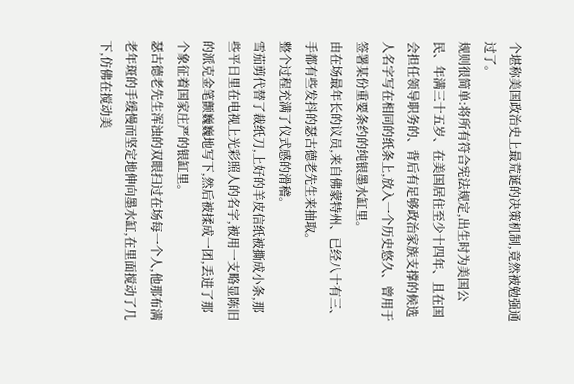个堪称美国政治史上最荒诞的决策机制,竟然被勉强通过了。
规则很简单:将所有符合宪法规定,出生时为美国公民、年满三十五岁、在美国居住至少十四年、且在国会担任领导职务的、背后有足够政治家族支撑的候选人名字写在相同的纸条上,放入一个历史悠久、曾用于签署某份重要条约的纯银墨水缸里。
由在场最年长的议员,来自佛蒙特州、已经八十有三、手都有些发抖的瑟古德老先生来抽取。
整个过程充满了仪式感的滑稽。
雪茄剪代替了裁纸刀,上好的羊皮信纸被撕成小条,那些平日里在电视上光彩照人的名字,被用一支略显陈旧的派克金笔颤巍巍地写下,然后被揉成一团,丢进了那个象征着国家庄严的银缸里。
瑟古德老先生浑浊的双眼扫过在场每一个人,他那布满老年斑的手缓慢而坚定地伸向墨水缸,在里面搅动了几下,仿佛在搅动美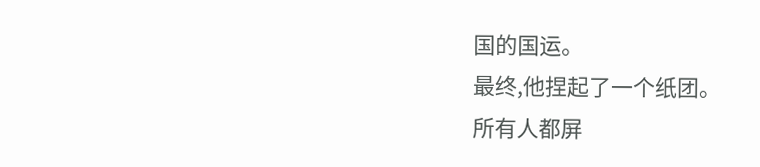国的国运。
最终,他捏起了一个纸团。
所有人都屏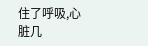住了呼吸,心脏几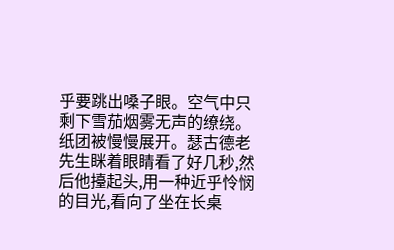乎要跳出嗓子眼。空气中只剩下雪茄烟雾无声的缭绕。
纸团被慢慢展开。瑟古德老先生眯着眼睛看了好几秒,然后他擡起头,用一种近乎怜悯的目光,看向了坐在长桌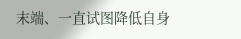末端、一直试图降低自身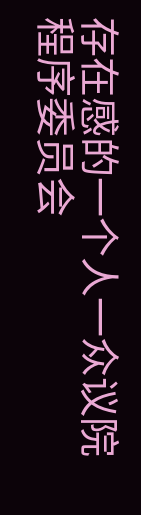存在感的一个人一众议院程序委员会